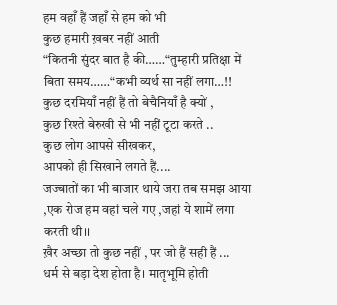हम वहाँ हैं जहाँ से हम को भी
कुछ हमारी ख़बर नहीं आती
“कितनी सुंदर बात है की……“तुम्हारी प्रतिक्षा में बिता समय……“कभी व्यर्थ सा नहीं लगा…!!
कुछ दरमियाँ नहीं हैं तो बेचैनियाँ है क्यों ,
कुछ रिश्ते बेरुखी से भी नहीं टूटा करते ..
कुछ लोग आपसे सीखकर,
आपको ही सिखाने लगते हैं....
जज्बातों का भी बाजार थाये जरा तब समझ आया ,एक रोज हम वहां चले गए ,जहां ये शामें लगा करती थी।।
ख़ैर अच्छा तो कुछ नहीं , पर जो हैं सही हैं ...
धर्म से बड़ा देश होता है। मातृभूमि होती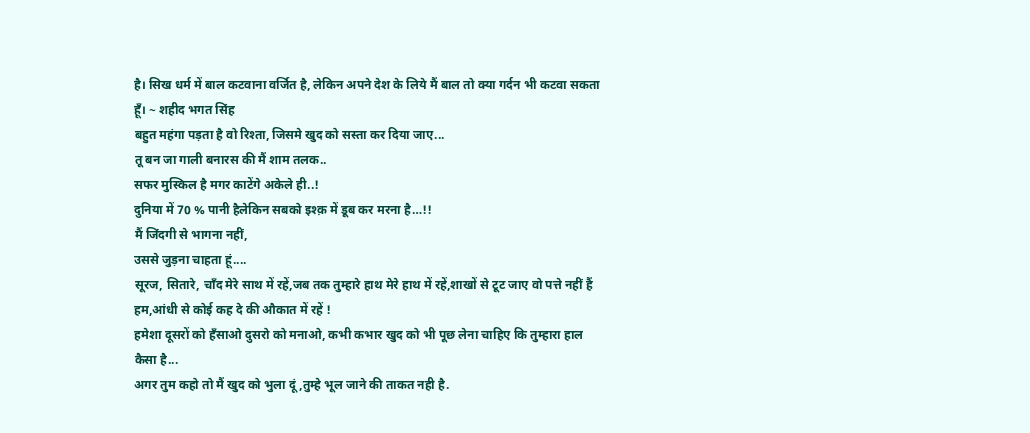है। सिख धर्म में बाल कटवाना वर्जित है, लेकिन अपने देश के लिये मैं बाल तो क्या गर्दन भी कटवा सकता हूँ। ~ शहीद भगत सिंह
बहुत महंगा पड़ता है वो रिश्ता, जिसमे खुद को सस्ता कर दिया जाए...
तू बन जा गाली बनारस की मैं शाम तलक..
सफर मुस्किल है मगर काटेंगे अकेले ही..!
दुनिया में 70 % पानी हैलेकिन सबको इश्क़ में डूब कर मरना है…!!
मैं जिंदगी से भागना नहीं,
उससे जुड़ना चाहता हूं....
सूरज, सितारे, चाँद मेरे साथ में रहें,जब तक तुम्हारे हाथ मेरे हाथ में रहें,शाखों से टूट जाए वो पत्ते नहीं हैं हम,आंधी से कोई कह दे की औकात में रहें !
हमेशा दूसरों को हँसाओ दुसरो को मनाओ, कभी कभार खुद को भी पूछ लेना चाहिए कि तुम्हारा हाल कैसा है...
अगर तुम कहो तो मैं खुद को भुला दूं,तुम्हे भूल जाने की ताकत नही है.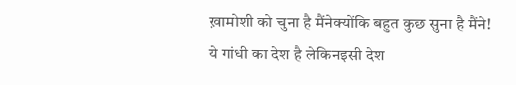ख़ामोशी को चुना है मैंनेक्योंकि बहुत कुछ सुना है मैंने!
ये गांधी का देश है लेकिनइसी देश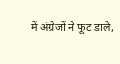में अंग्रेजों ने फूट डाले,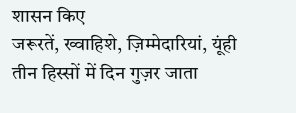शासन किए
जरूरतें, ख्वाहिशे, ज़िम्मेदारियां, यूंही तीन हिस्सों में दिन गुज़र जाता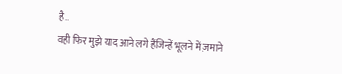है..
वही फिर मुझे याद आने लगे हैंजिन्हें भूलने में ज़माने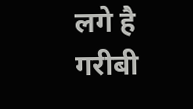लगे है
गरीबी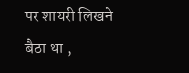पर शायरी लिखने बैठा था ,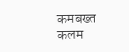कमबख्त कलम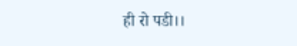ही रो पडी।।